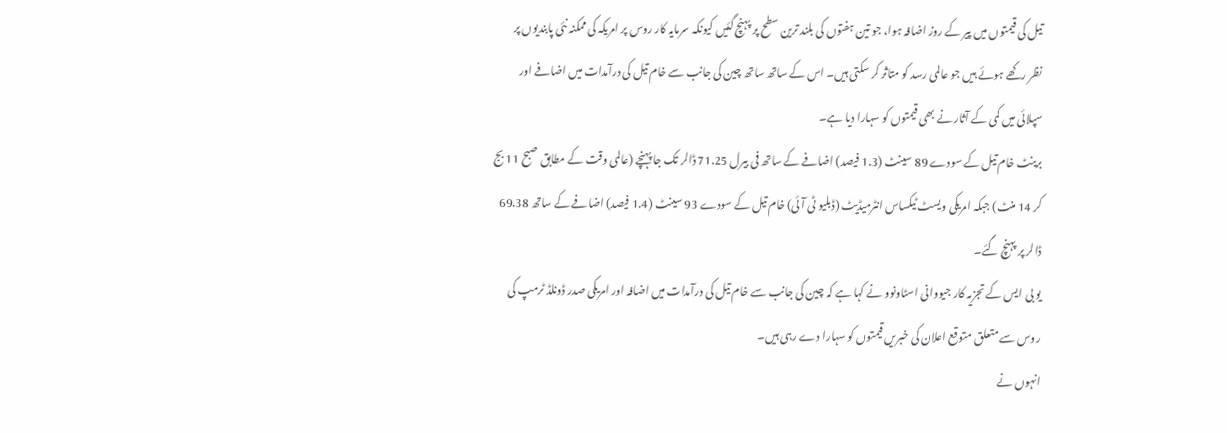تیل کی قیمتوں میں پیر کے روز اضافہ ہوا، جو تین ہفتوں کی بلند ترین سطح پر پہنچ گئیں کیونکہ سرمایہ کار روس پر امریکہ کی ممکنہ نئی پابندیوں پر نظر رکھے ہوئے ہیں جو عالمی رسد کو متاثر کر سکتی ہیں۔ اس کے ساتھ ساتھ چین کی جانب سے خام تیل کی درآمدات میں اضافے اور سپلائی میں کمی کے آثار نے بھی قیمتوں کو سہارا دیا ہے۔
برینٹ خام تیل کے سودے 89 سینٹ (1.3 فیصد) اضافے کے ساتھ فی بیرل 71.25 ڈالر تک جا پہنچے (عالمی وقت کے مطابق صبح 11 بج کر 14 منٹ) جبکہ امریکی ویسٹ ٹیکساس انٹرمیڈیٹ (ڈبلیو ٹی آئی) خام تیل کے سودے 93 سینٹ (1.4 فیصد) اضافے کے ساتھ 69.38 ڈالر پر پہنچ گئے۔
یو بی ایس کے تجزیہ کار جیووانی اسٹاونوو نے کہا ہے کہ چین کی جانب سے خام تیل کی درآمدات میں اضافہ اور امریکی صدر ڈونلڈ ٹرمپ کی روس سے متعلق متوقع اعلان کی خبریں قیمتوں کو سہارا دے رہی ہیں۔
انہوں نے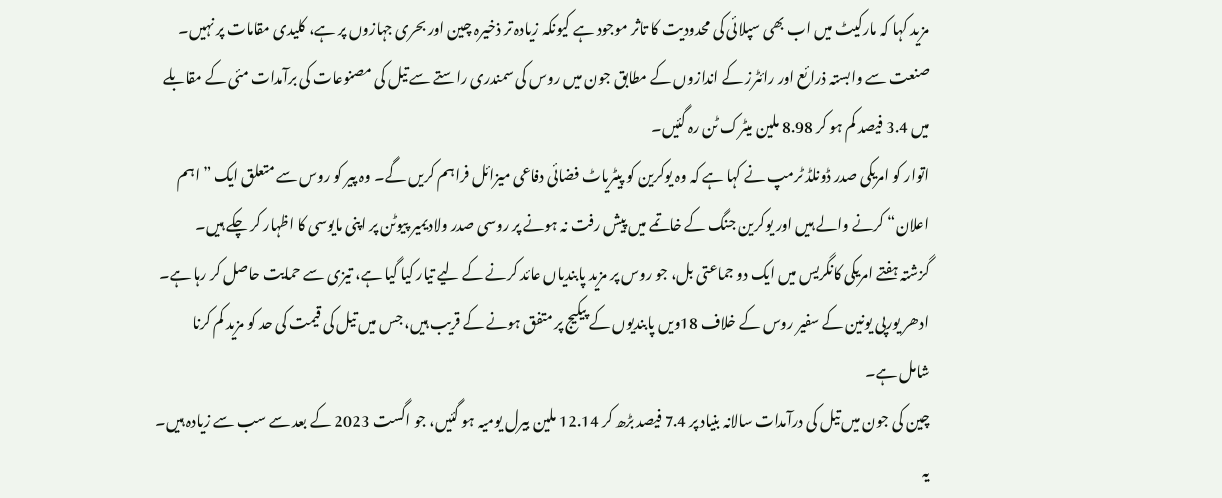مزید کہا کہ مارکیٹ میں اب بھی سپلائی کی محدودیت کا تاثر موجود ہے کیونکہ زیادہ تر ذخیرہ چین اور بحری جہازوں پر ہے، کلیدی مقامات پر نہیں۔
صنعت سے وابستہ ذرائع اور رائٹرز کے اندازوں کے مطابق جون میں روس کی سمندری راستے سے تیل کی مصنوعات کی برآمدات مئی کے مقابلے میں 3.4 فیصد کم ہو کر 8.98 ملین میٹرک ٹن رہ گئیں۔
اتوار کو امریکی صدر ڈونلڈ ٹرمپ نے کہا ہے کہ وہ یوکرین کو پیٹریاٹ فضائی دفاعی میزائل فراہم کریں گے۔ وہ پیر کو روس سے متعلق ایک ”اہم اعلان“ کرنے والے ہیں اور یوکرین جنگ کے خاتمے میں پیش رفت نہ ہونے پر روسی صدر ولادیمیر پیوٹن پر اپنی مایوسی کا اظہار کر چکے ہیں۔
گزشتہ ہفتے امریکی کانگریس میں ایک دو جماعتی بل، جو روس پر مزید پابندیاں عائد کرنے کے لیے تیار کیا گیا ہے، تیزی سے حمایت حاصل کر رہا ہے۔ ادھر یورپی یونین کے سفیر روس کے خلاف 18ویں پابندیوں کے پیکیج پر متفق ہونے کے قریب ہیں، جس میں تیل کی قیمت کی حد کو مزید کم کرنا شامل ہے۔
چین کی جون میں تیل کی درآمدات سالانہ بنیاد پر 7.4 فیصد بڑھ کر 12.14 ملین بیرل یومیہ ہو گئیں، جو اگست 2023 کے بعد سے سب سے زیادہ ہیں۔ یہ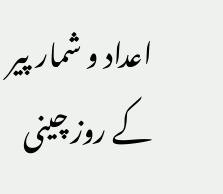اعداد و شمار پیر کے روز چینی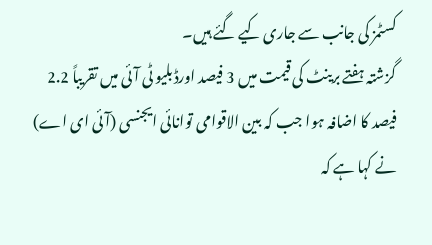کسٹمز کی جانب سے جاری کیے گئے ہیں۔
گزشتہ ہفتے برینٹ کی قیمت میں 3 فیصد اورڈبلیو ٹی آئی میں تقریباً 2.2 فیصد کا اضافہ ہوا جب کہ بین الاقوامی توانائی ایجنسی (آئی ای اے) نے کہا ہے کہ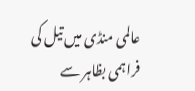عالمی منڈی میں تیل کی فراہمی بظاہر سے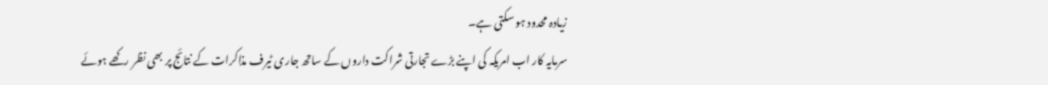زیادہ محدود ہو سکتی ہے۔
سرمایہ کار اب امریکہ کی اپنے بڑے تجارتی شراکت داروں کے ساتھ جاری ٹیرف مذاکرات کے نتائج پر بھی نظر رکھے ہوئے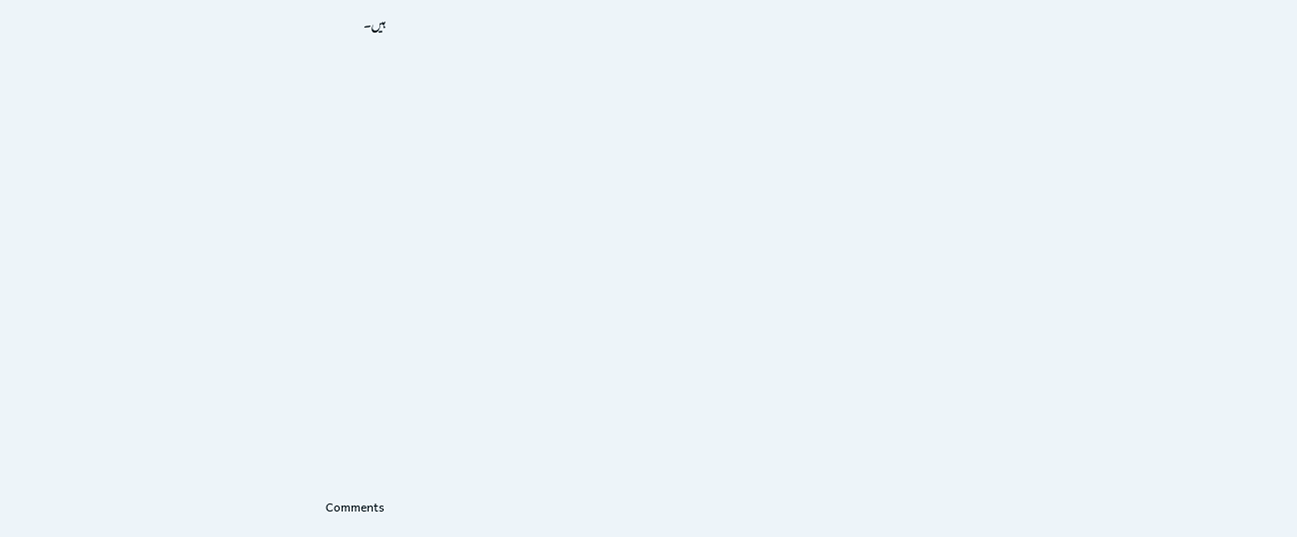ہیں۔






















Comments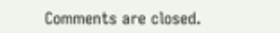Comments are closed.